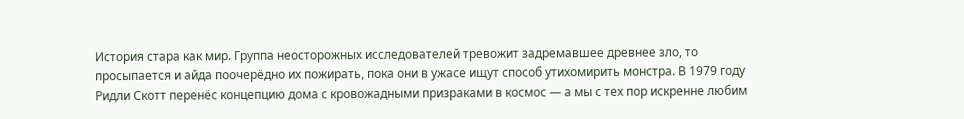История стара как мир. Группа неосторожных исследователей тревожит задремавшее древнее зло, то просыпается и айда поочерёдно их пожирать, пока они в ужасе ищут способ утихомирить монстра. В 1979 году Ридли Скотт перенёс концепцию дома с кровожадными призраками в космос — а мы с тех пор искренне любим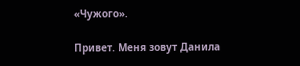«Чужого».

Привет. Меня зовут Данила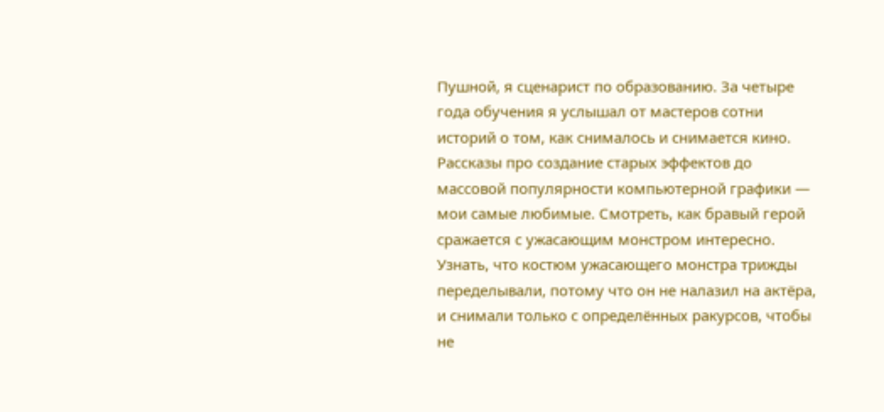Пушной, я сценарист по образованию. За четыре года обучения я услышал от мастеров сотни историй о том, как снималось и снимается кино. Рассказы про создание старых эффектов до массовой популярности компьютерной графики — мои самые любимые. Смотреть, как бравый герой сражается с ужасающим монстром интересно. Узнать, что костюм ужасающего монстра трижды переделывали, потому что он не налазил на актёра, и снимали только с определённых ракурсов, чтобы не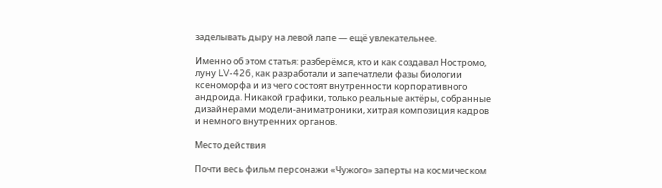заделывать дыру на левой лапе — ещё увлекательнее.

Именно об этом статья: разберёмся, кто и как создавал Ностромо, луну LV-426, как разработали и запечатлели фазы биологии ксеноморфа и из чего состоят внутренности корпоративного андроида. Никакой графики, только реальные актёры, собранные дизайнерами модели-аниматроники, хитрая композиция кадров и немного внутренних органов.

Место действия

Почти весь фильм персонажи «Чужого» заперты на космическом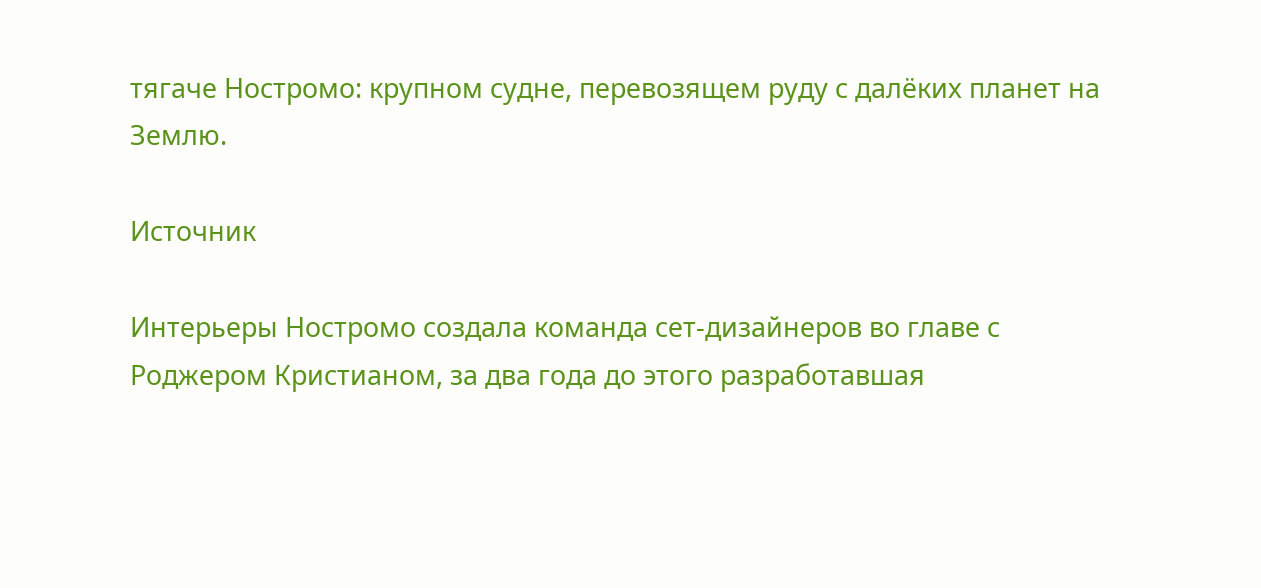тягаче Ностромо: крупном судне, перевозящем руду с далёких планет на Землю.

Источник

Интерьеры Ностромо создала команда сет-дизайнеров во главе с Роджером Кристианом, за два года до этого разработавшая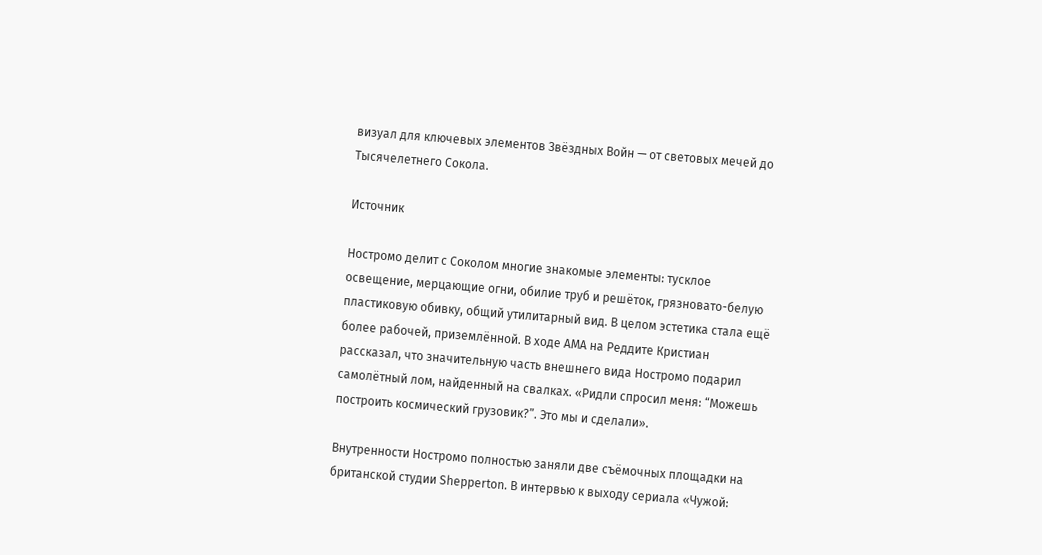визуал для ключевых элементов Звёздных Войн — от световых мечей до Тысячелетнего Сокола.

Источник

Ностромо делит с Соколом многие знакомые элементы: тусклое освещение, мерцающие огни, обилие труб и решёток, грязновато-белую пластиковую обивку, общий утилитарный вид. В целом эстетика стала ещё более рабочей, приземлённой. В ходе AMA на Реддите Кристиан рассказал, что значительную часть внешнего вида Ностромо подарил самолётный лом, найденный на свалках. «Ридли спросил меня: “Можешь построить космический грузовик?”. Это мы и сделали».

Внутренности Ностромо полностью заняли две съёмочных площадки на британской студии Shepperton. В интервью к выходу сериала «Чужой: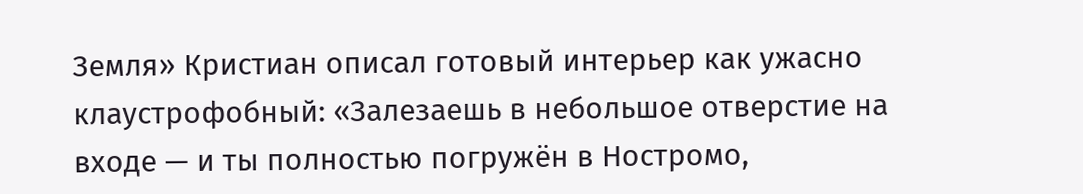Земля» Кристиан описал готовый интерьер как ужасно клаустрофобный: «Залезаешь в небольшое отверстие на входе — и ты полностью погружён в Ностромо,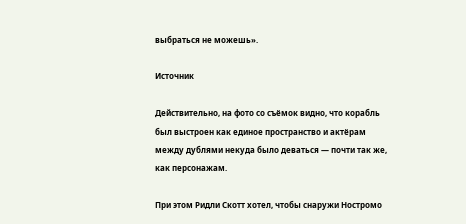выбраться не можешь».

Источник

Действительно, на фото со съёмок видно, что корабль был выстроен как единое пространство и актёрам между дублями некуда было деваться — почти так же, как персонажам.

При этом Ридли Скотт хотел, чтобы снаружи Ностромо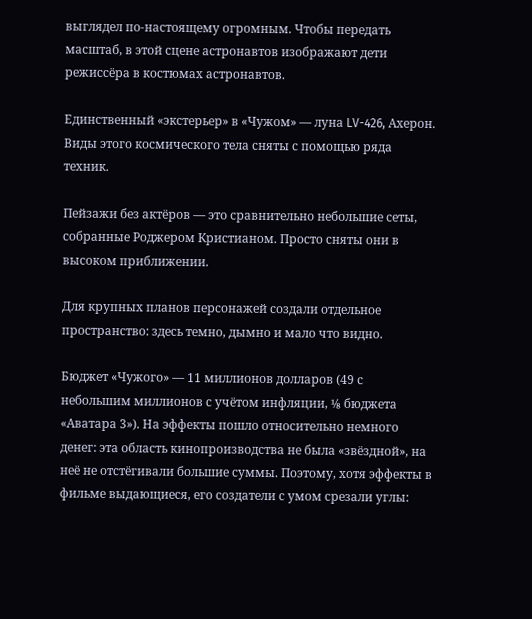выглядел по-настоящему огромным. Чтобы передать масштаб, в этой сцене астронавтов изображают дети режиссёра в костюмах астронавтов.

Единственный «экстерьер» в «Чужом» — луна LV-426, Ахерон. Виды этого космического тела сняты с помощью ряда техник.

Пейзажи без актёров — это сравнительно небольшие сеты, собранные Роджером Кристианом. Просто сняты они в высоком приближении.

Для крупных планов персонажей создали отдельное пространство: здесь темно, дымно и мало что видно.

Бюджет «Чужого» — 11 миллионов долларов (49 с небольшим миллионов с учётом инфляции, ⅛ бюджета «Аватара 3»). На эффекты пошло относительно немного денег: эта область кинопроизводства не была «звёздной», на неё не отстёгивали большие суммы. Поэтому, хотя эффекты в фильме выдающиеся, его создатели с умом срезали углы: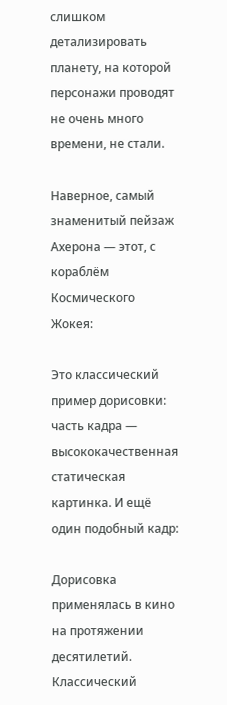слишком детализировать планету, на которой персонажи проводят не очень много времени, не стали.

Наверное, самый знаменитый пейзаж Ахерона — этот, с кораблём Космического Жокея:

Это классический пример дорисовки: часть кадра — высококачественная статическая картинка. И ещё один подобный кадр:

Дорисовка применялась в кино на протяжении десятилетий. Классический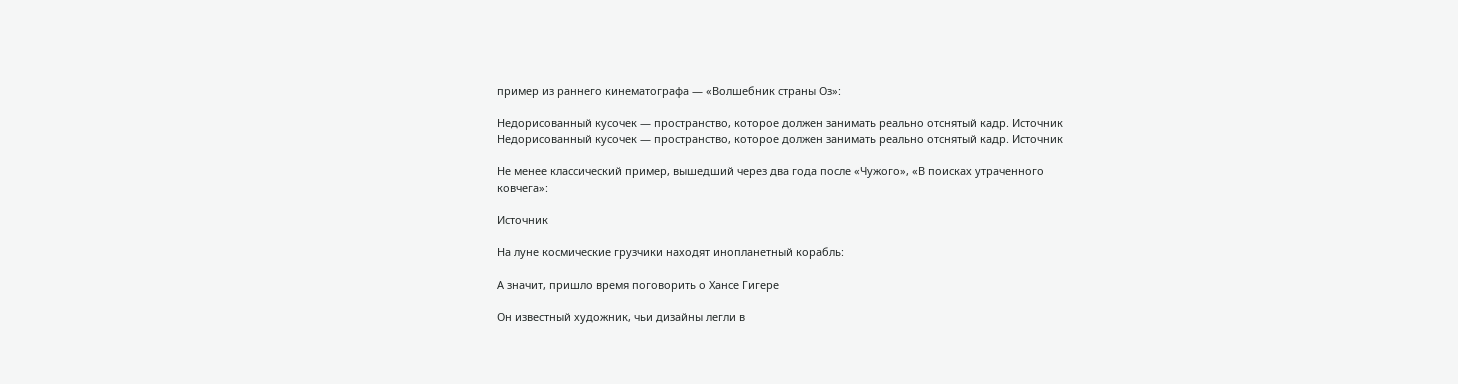пример из раннего кинематографа — «Волшебник страны Оз»:

Недорисованный кусочек — пространство, которое должен занимать реально отснятый кадр. Источник
Недорисованный кусочек — пространство, которое должен занимать реально отснятый кадр. Источник

Не менее классический пример, вышедший через два года после «Чужого», «В поисках утраченного ковчега»:

Источник

На луне космические грузчики находят инопланетный корабль:

А значит, пришло время поговорить о Хансе Гигере

Он известный художник, чьи дизайны легли в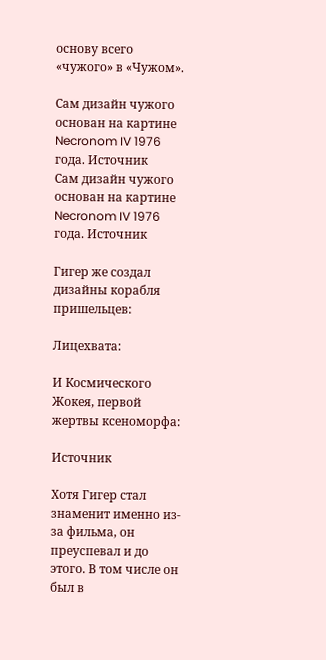основу всего «чужого» в «Чужом».

Сам дизайн чужого основан на картине Necronom IV 1976 года. Источник
Сам дизайн чужого основан на картине Necronom IV 1976 года. Источник

Гигер же создал дизайны корабля пришельцев:

Лицехвата:

И Космического Жокея, первой жертвы ксеноморфа:

Источник

Хотя Гигер стал знаменит именно из-за фильма, он преуспевал и до этого. В том числе он был в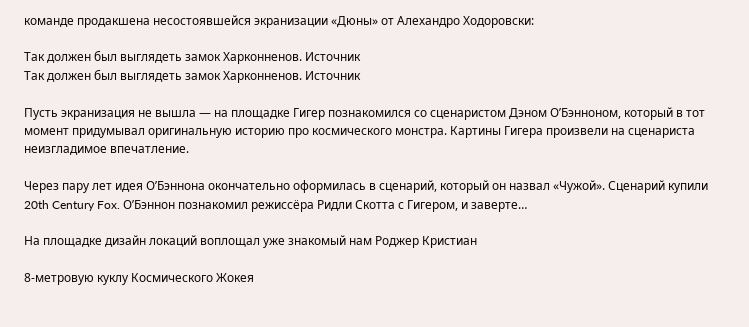команде продакшена несостоявшейся экранизации «Дюны» от Алехандро Ходоровски:

Так должен был выглядеть замок Харконненов. Источник
Так должен был выглядеть замок Харконненов. Источник

Пусть экранизация не вышла — на площадке Гигер познакомился со сценаристом Дэном О’Бэнноном, который в тот момент придумывал оригинальную историю про космического монстра. Картины Гигера произвели на сценариста неизгладимое впечатление.

Через пару лет идея О’Бэннона окончательно оформилась в сценарий, который он назвал «Чужой». Сценарий купили 20th Century Fox. О’Бэннон познакомил режиссёра Ридли Скотта с Гигером, и заверте…

На площадке дизайн локаций воплощал уже знакомый нам Роджер Кристиан

8-метровую куклу Космического Жокея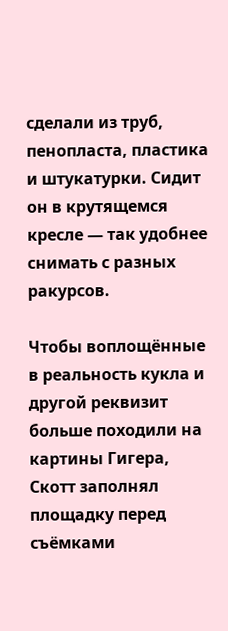сделали из труб, пенопласта, пластика и штукатурки. Сидит он в крутящемся кресле — так удобнее снимать с разных ракурсов.

Чтобы воплощённые в реальность кукла и другой реквизит больше походили на картины Гигера, Скотт заполнял площадку перед съёмками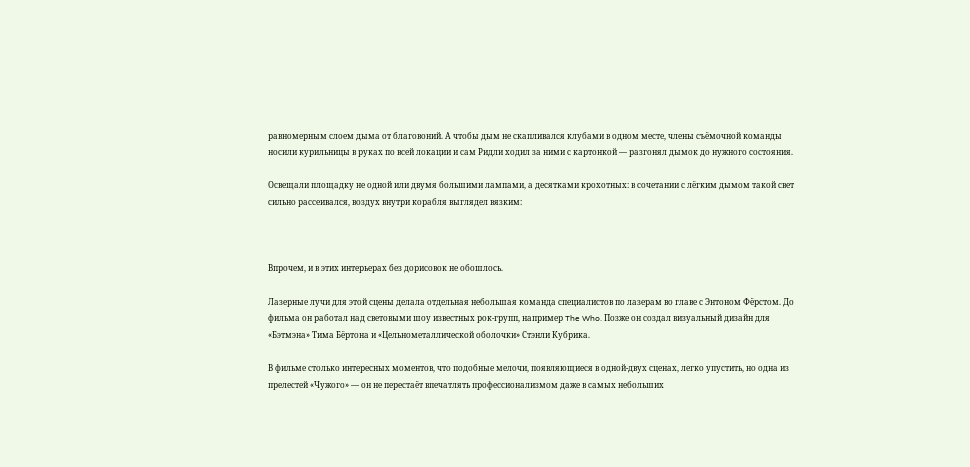равномерным слоем дыма от благовоний. А чтобы дым не скапливался клубами в одном месте, члены съёмочной команды носили курильницы в руках по всей локации и сам Ридли ходил за ними с картонкой — разгонял дымок до нужного состояния.

Освещали площадку не одной или двумя большими лампами, а десятками крохотных: в сочетании с лёгким дымом такой свет сильно рассеивался, воздух внутри корабля выглядел вязким:



Впрочем, и в этих интерьерах без дорисовок не обошлось.

Лазерные лучи для этой сцены делала отдельная небольшая команда специалистов по лазерам во главе с Энтоном Фёрстом. До фильма он работал над световыми шоу известных рок-групп, например The Who. Позже он создал визуальный дизайн для «Бэтмэна» Тима Бёртона и «Цельнометаллической оболочки» Стэнли Кубрика.

В фильме столько интересных моментов, что подобные мелочи, появляющиеся в одной-двух сценах, легко упустить, но одна из прелестей «Чужого» — он не перестаёт впечатлять профессионализмом даже в самых небольших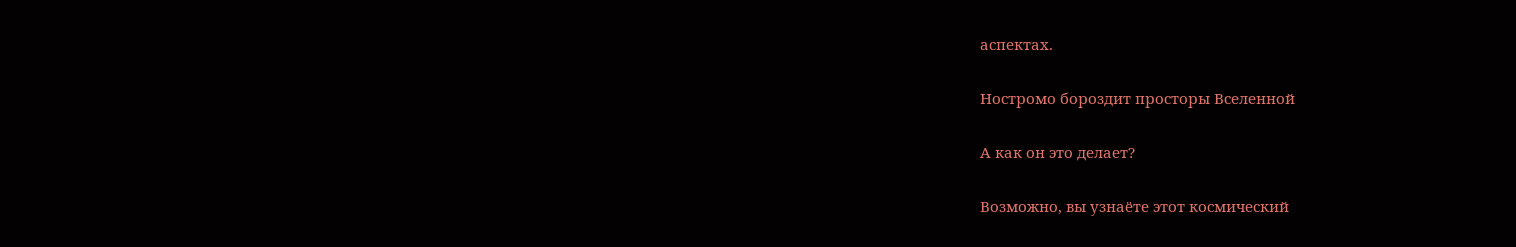аспектах.

Ностромо бороздит просторы Вселенной

А как он это делает?

Возможно, вы узнаёте этот космический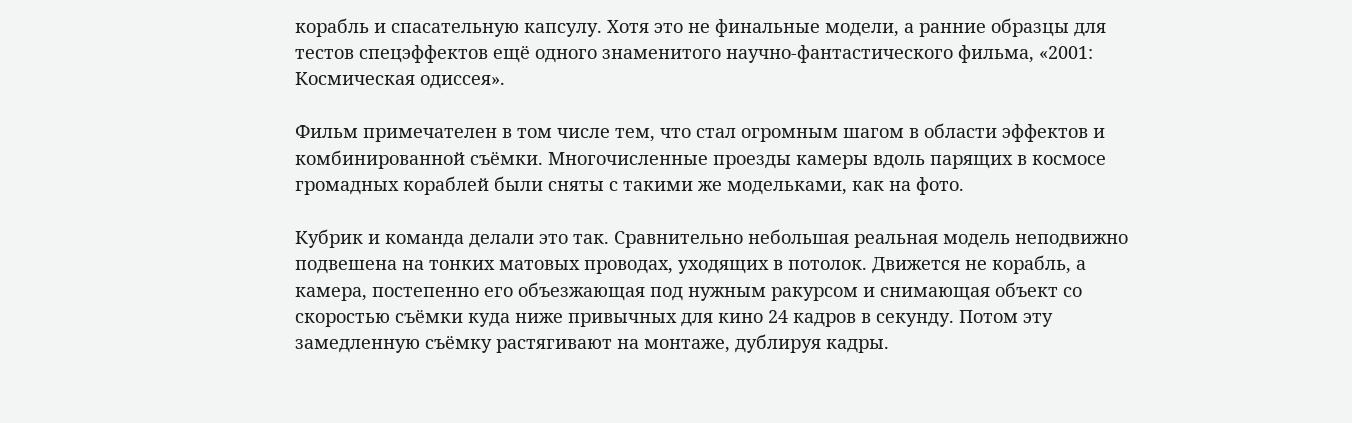корабль и спасательную капсулу. Хотя это не финальные модели, а ранние образцы для тестов спецэффектов ещё одного знаменитого научно-фантастического фильма, «2001: Космическая одиссея».

Фильм примечателен в том числе тем, что стал огромным шагом в области эффектов и комбинированной съёмки. Многочисленные проезды камеры вдоль парящих в космосе громадных кораблей были сняты с такими же модельками, как на фото.

Кубрик и команда делали это так. Сравнительно небольшая реальная модель неподвижно подвешена на тонких матовых проводах, уходящих в потолок. Движется не корабль, а камера, постепенно его объезжающая под нужным ракурсом и снимающая объект со скоростью съёмки куда ниже привычных для кино 24 кадров в секунду. Потом эту замедленную съёмку растягивают на монтаже, дублируя кадры.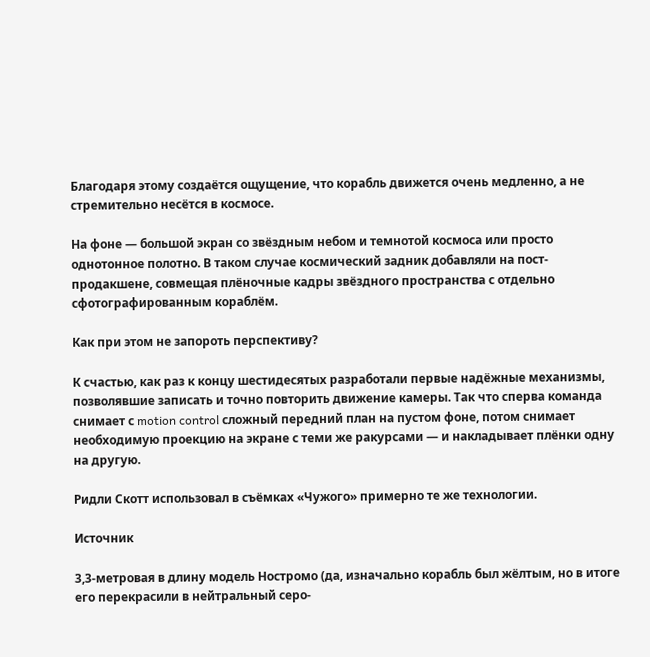Благодаря этому создаётся ощущение, что корабль движется очень медленно, а не стремительно несётся в космосе.

На фоне — большой экран со звёздным небом и темнотой космоса или просто однотонное полотно. В таком случае космический задник добавляли на пост-продакшене, совмещая плёночные кадры звёздного пространства с отдельно сфотографированным кораблём.

Как при этом не запороть перспективу?

К счастью, как раз к концу шестидесятых разработали первые надёжные механизмы, позволявшие записать и точно повторить движение камеры. Так что сперва команда снимает с motion control сложный передний план на пустом фоне, потом снимает необходимую проекцию на экране с теми же ракурсами — и накладывает плёнки одну на другую.

Ридли Скотт использовал в съёмках «Чужого» примерно те же технологии.

Источник

3,3-метровая в длину модель Ностромо (да, изначально корабль был жёлтым, но в итоге его перекрасили в нейтральный серо-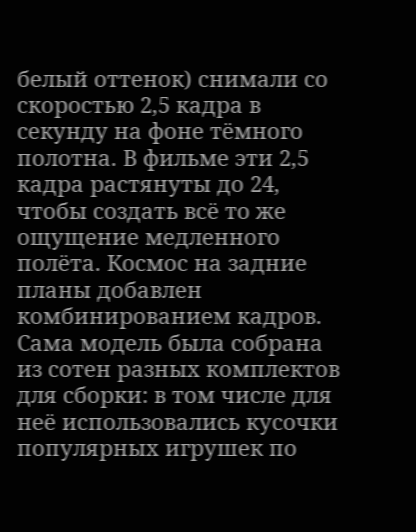белый оттенок) снимали со скоростью 2,5 кадра в секунду на фоне тёмного полотна. В фильме эти 2,5 кадра растянуты до 24, чтобы создать всё то же ощущение медленного полёта. Космос на задние планы добавлен комбинированием кадров. Сама модель была собрана из сотен разных комплектов для сборки: в том числе для неё использовались кусочки популярных игрушек по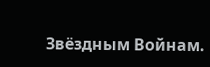Звёздным Войнам.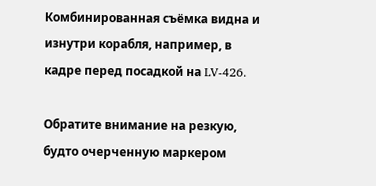Комбинированная съёмка видна и изнутри корабля, например, в кадре перед посадкой на LV-426.

Обратите внимание на резкую, будто очерченную маркером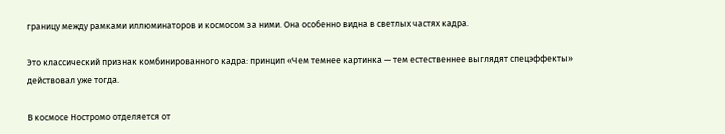границу между рамками иллюминаторов и космосом за ними. Она особенно видна в светлых частях кадра.

Это классический признак комбинированного кадра: принцип «Чем темнее картинка — тем естественнее выглядят спецэффекты» действовал уже тогда.

В космосе Ностромо отделяется от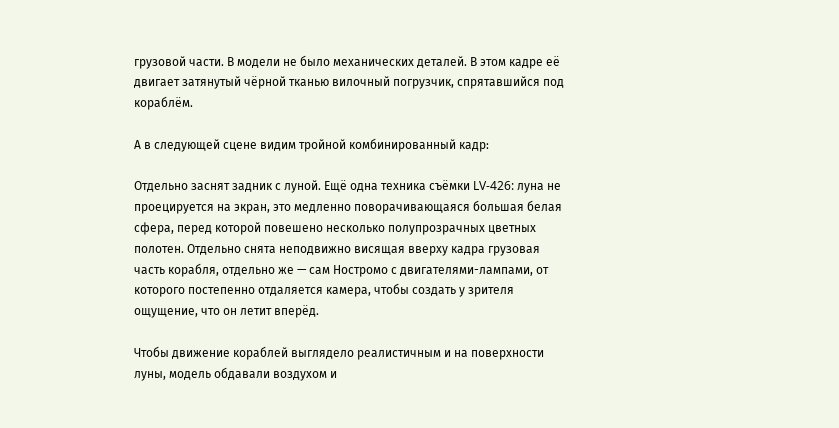грузовой части. В модели не было механических деталей. В этом кадре её двигает затянутый чёрной тканью вилочный погрузчик, спрятавшийся под кораблём.

А в следующей сцене видим тройной комбинированный кадр:

Отдельно заснят задник с луной. Ещё одна техника съёмки LV-426: луна не проецируется на экран, это медленно поворачивающаяся большая белая сфера, перед которой повешено несколько полупрозрачных цветных полотен. Отдельно снята неподвижно висящая вверху кадра грузовая часть корабля, отдельно же — сам Ностромо с двигателями-лампами, от которого постепенно отдаляется камера, чтобы создать у зрителя ощущение, что он летит вперёд.

Чтобы движение кораблей выглядело реалистичным и на поверхности луны, модель обдавали воздухом и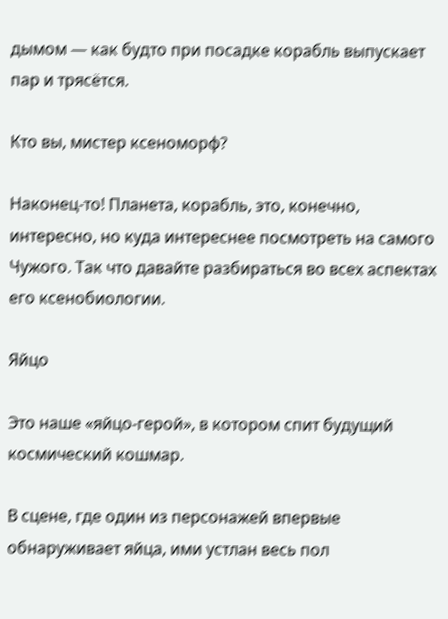дымом — как будто при посадке корабль выпускает пар и трясётся.

Кто вы, мистер ксеноморф?

Наконец-то! Планета, корабль, это, конечно, интересно, но куда интереснее посмотреть на самого Чужого. Так что давайте разбираться во всех аспектах его ксенобиологии.

Яйцо

Это наше «яйцо-герой», в котором спит будущий космический кошмар.

В сцене, где один из персонажей впервые обнаруживает яйца, ими устлан весь пол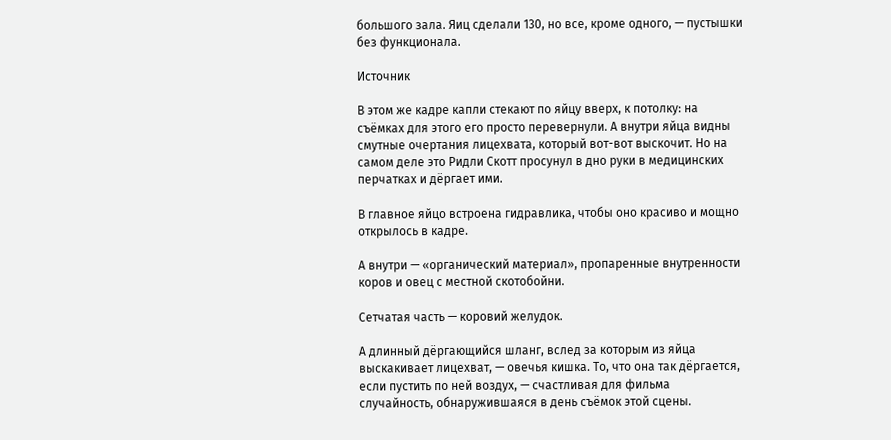большого зала. Яиц сделали 130, но все, кроме одного, — пустышки без функционала.

Источник

В этом же кадре капли стекают по яйцу вверх, к потолку: на съёмках для этого его просто перевернули. А внутри яйца видны смутные очертания лицехвата, который вот-вот выскочит. Но на самом деле это Ридли Скотт просунул в дно руки в медицинских перчатках и дёргает ими.

В главное яйцо встроена гидравлика, чтобы оно красиво и мощно открылось в кадре.

А внутри — «органический материал», пропаренные внутренности коров и овец с местной скотобойни.

Сетчатая часть — коровий желудок.

А длинный дёргающийся шланг, вслед за которым из яйца выскакивает лицехват, — овечья кишка. То, что она так дёргается, если пустить по ней воздух, — счастливая для фильма случайность, обнаружившаяся в день съёмок этой сцены.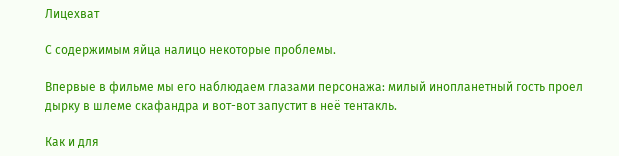Лицехват

С содержимым яйца налицо некоторые проблемы.

Впервые в фильме мы его наблюдаем глазами персонажа: милый инопланетный гость проел дырку в шлеме скафандра и вот-вот запустит в неё тентакль.

Как и для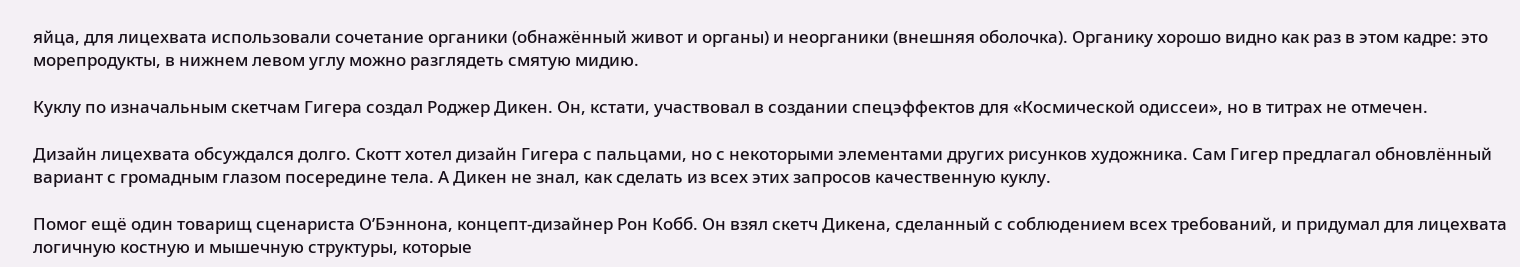яйца, для лицехвата использовали сочетание органики (обнажённый живот и органы) и неорганики (внешняя оболочка). Органику хорошо видно как раз в этом кадре: это морепродукты, в нижнем левом углу можно разглядеть смятую мидию.

Куклу по изначальным скетчам Гигера создал Роджер Дикен. Он, кстати, участвовал в создании спецэффектов для «Космической одиссеи», но в титрах не отмечен.

Дизайн лицехвата обсуждался долго. Скотт хотел дизайн Гигера с пальцами, но с некоторыми элементами других рисунков художника. Сам Гигер предлагал обновлённый вариант с громадным глазом посередине тела. А Дикен не знал, как сделать из всех этих запросов качественную куклу.

Помог ещё один товарищ сценариста О’Бэннона, концепт-дизайнер Рон Кобб. Он взял скетч Дикена, сделанный с соблюдением всех требований, и придумал для лицехвата логичную костную и мышечную структуры, которые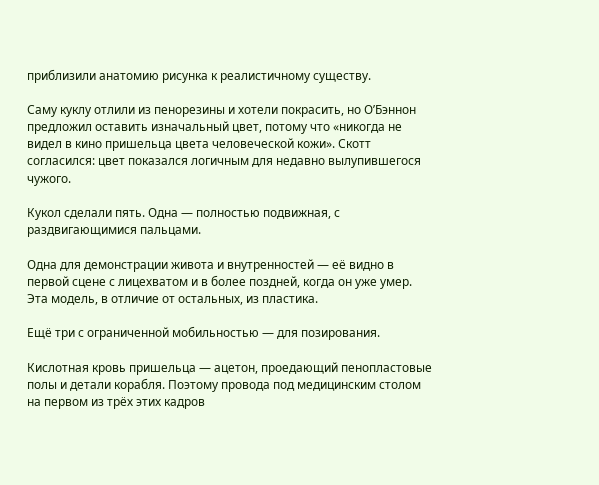приблизили анатомию рисунка к реалистичному существу.

Саму куклу отлили из пенорезины и хотели покрасить, но О’Бэннон предложил оставить изначальный цвет, потому что «никогда не видел в кино пришельца цвета человеческой кожи». Скотт согласился: цвет показался логичным для недавно вылупившегося чужого.

Кукол сделали пять. Одна — полностью подвижная, с раздвигающимися пальцами.

Одна для демонстрации живота и внутренностей — её видно в первой сцене с лицехватом и в более поздней, когда он уже умер. Эта модель, в отличие от остальных, из пластика.

Ещё три с ограниченной мобильностью — для позирования.

Кислотная кровь пришельца — ацетон, проедающий пенопластовые полы и детали корабля. Поэтому провода под медицинским столом на первом из трёх этих кадров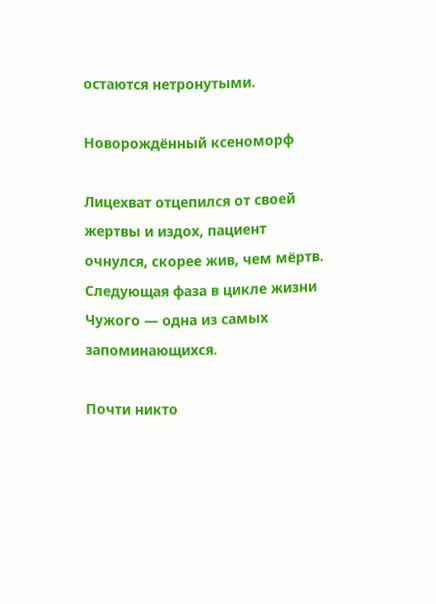остаются нетронутыми.

Новорождённый ксеноморф

Лицехват отцепился от своей жертвы и издох, пациент очнулся, скорее жив, чем мёртв. Следующая фаза в цикле жизни Чужого — одна из самых запоминающихся.

Почти никто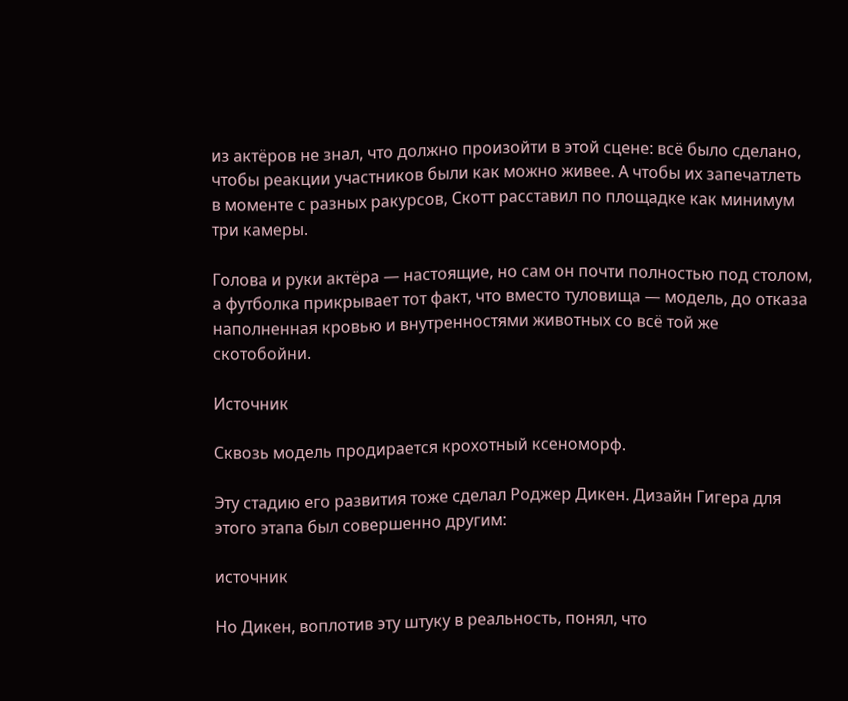из актёров не знал, что должно произойти в этой сцене: всё было сделано, чтобы реакции участников были как можно живее. А чтобы их запечатлеть в моменте с разных ракурсов, Скотт расставил по площадке как минимум три камеры.

Голова и руки актёра — настоящие, но сам он почти полностью под столом, а футболка прикрывает тот факт, что вместо туловища — модель, до отказа наполненная кровью и внутренностями животных со всё той же скотобойни.

Источник

Сквозь модель продирается крохотный ксеноморф.

Эту стадию его развития тоже сделал Роджер Дикен. Дизайн Гигера для этого этапа был совершенно другим:

источник

Но Дикен, воплотив эту штуку в реальность, понял, что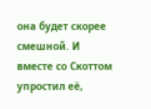она будет скорее смешной. И вместе со Скоттом упростил её,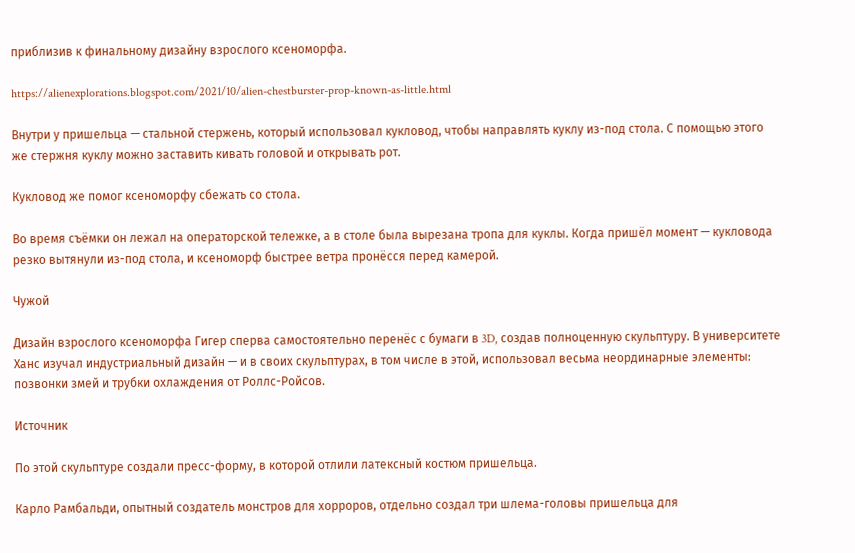приблизив к финальному дизайну взрослого ксеноморфа.

https://alienexplorations.blogspot.com/2021/10/alien-chestburster-prop-known-as-little.html

Внутри у пришельца — стальной стержень, который использовал кукловод, чтобы направлять куклу из-под стола. С помощью этого же стержня куклу можно заставить кивать головой и открывать рот.

Кукловод же помог ксеноморфу сбежать со стола.

Во время съёмки он лежал на операторской тележке, а в столе была вырезана тропа для куклы. Когда пришёл момент — кукловода резко вытянули из-под стола, и ксеноморф быстрее ветра пронёсся перед камерой.

Чужой

Дизайн взрослого ксеноморфа Гигер сперва самостоятельно перенёс с бумаги в 3D, создав полноценную скульптуру. В университете Ханс изучал индустриальный дизайн — и в своих скульптурах, в том числе в этой, использовал весьма неординарные элементы: позвонки змей и трубки охлаждения от Роллс-Ройсов.

Источник

По этой скульптуре создали пресс-форму, в которой отлили латексный костюм пришельца.

Карло Рамбальди, опытный создатель монстров для хорроров, отдельно создал три шлема-головы пришельца для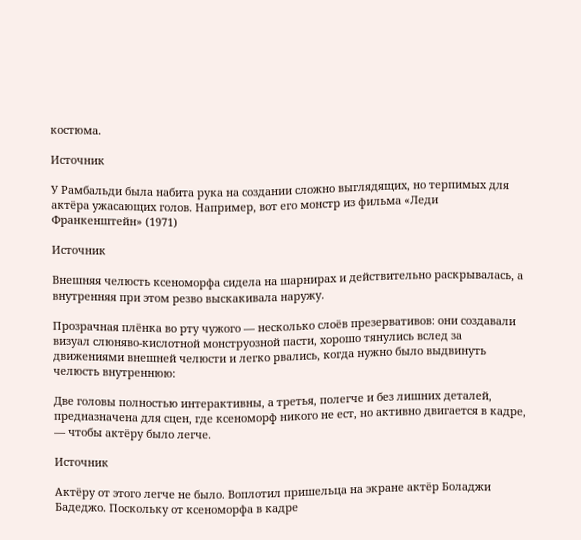костюма.

Источник

У Рамбальди была набита рука на создании сложно выглядящих, но терпимых для актёра ужасающих голов. Например, вот его монстр из фильма «Леди Франкенштейн» (1971)

Источник

Внешняя челюсть ксеноморфа сидела на шарнирах и действительно раскрывалась, а внутренняя при этом резво выскакивала наружу.

Прозрачная плёнка во рту чужого — несколько слоёв презервативов: они создавали визуал слюняво-кислотной монструозной пасти, хорошо тянулись вслед за движениями внешней челюсти и легко рвались, когда нужно было выдвинуть челюсть внутреннюю:

Две головы полностью интерактивны, а третья, полегче и без лишних деталей, предназначена для сцен, где ксеноморф никого не ест, но активно двигается в кадре, — чтобы актёру было легче.

Источник

Актёру от этого легче не было. Воплотил пришельца на экране актёр Боладжи Бадеджо. Поскольку от ксеноморфа в кадре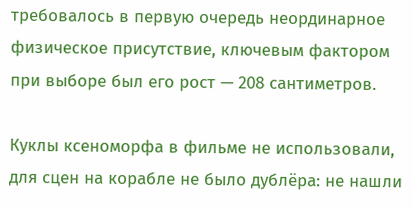требовалось в первую очередь неординарное физическое присутствие, ключевым фактором при выборе был его рост — 208 сантиметров.

Куклы ксеноморфа в фильме не использовали, для сцен на корабле не было дублёра: не нашли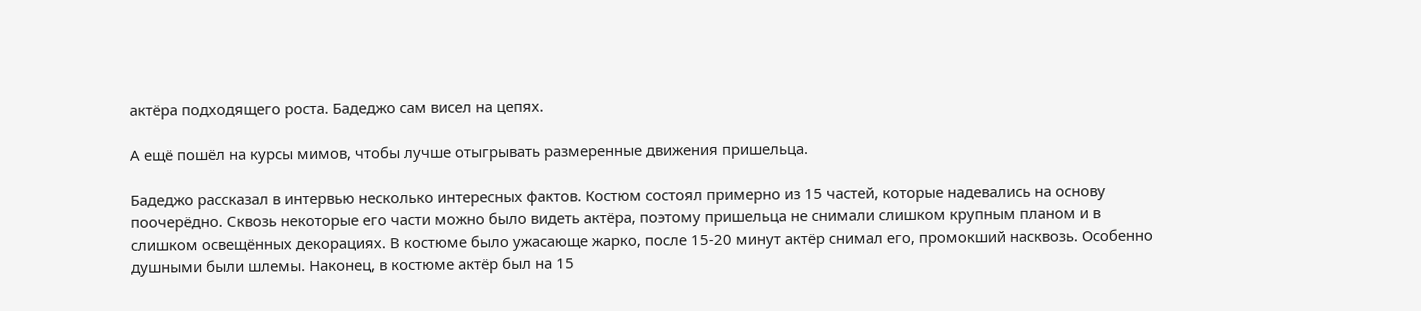актёра подходящего роста. Бадеджо сам висел на цепях.

А ещё пошёл на курсы мимов, чтобы лучше отыгрывать размеренные движения пришельца.

Бадеджо рассказал в интервью несколько интересных фактов. Костюм состоял примерно из 15 частей, которые надевались на основу поочерёдно. Сквозь некоторые его части можно было видеть актёра, поэтому пришельца не снимали слишком крупным планом и в слишком освещённых декорациях. В костюме было ужасающе жарко, после 15-20 минут актёр снимал его, промокший насквозь. Особенно душными были шлемы. Наконец, в костюме актёр был на 15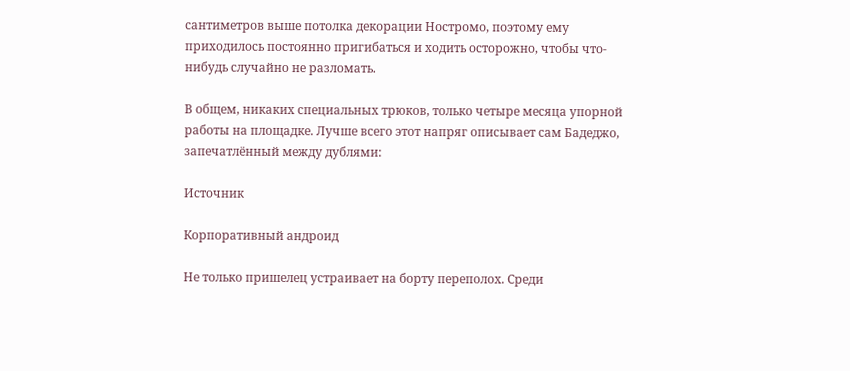сантиметров выше потолка декорации Ностромо, поэтому ему приходилось постоянно пригибаться и ходить осторожно, чтобы что-нибудь случайно не разломать.

В общем, никаких специальных трюков, только четыре месяца упорной работы на площадке. Лучше всего этот напряг описывает сам Бадеджо, запечатлённый между дублями:

Источник

Корпоративный андроид

Не только пришелец устраивает на борту переполох. Среди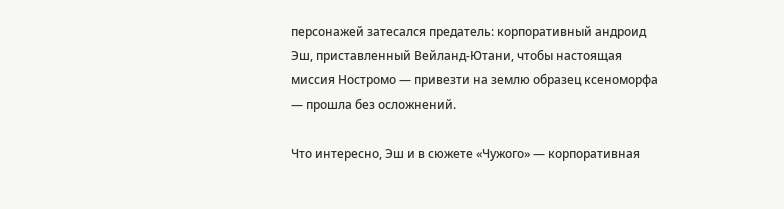персонажей затесался предатель: корпоративный андроид Эш, приставленный Вейланд-Ютани, чтобы настоящая миссия Ностромо — привезти на землю образец ксеноморфа — прошла без осложнений.

Что интересно, Эш и в сюжете «Чужого» — корпоративная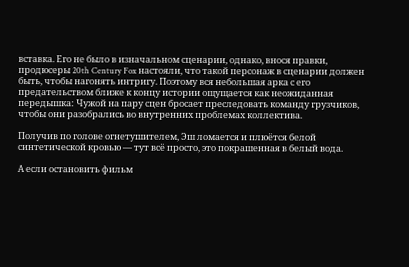вставка. Его не было в изначальном сценарии, однако, внося правки, продюсеры 20th Century Fox настояли, что такой персонаж в сценарии должен быть, чтобы нагонять интригу. Поэтому вся небольшая арка с его предательством ближе к концу истории ощущается как неожиданная передышка: Чужой на пару сцен бросает преследовать команду грузчиков, чтобы они разобрались во внутренних проблемах коллектива.

Получив по голове огнетушителем, Эш ломается и плюётся белой синтетической кровью — тут всё просто, это покрашенная в белый вода.

А если остановить фильм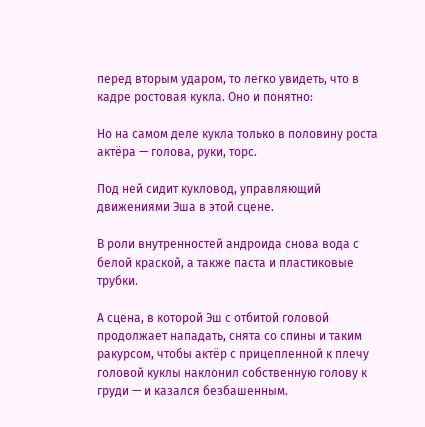перед вторым ударом, то легко увидеть, что в кадре ростовая кукла. Оно и понятно:

Но на самом деле кукла только в половину роста актёра — голова, руки, торс.

Под ней сидит кукловод, управляющий движениями Эша в этой сцене.

В роли внутренностей андроида снова вода с белой краской, а также паста и пластиковые трубки.

А сцена, в которой Эш с отбитой головой продолжает нападать, снята со спины и таким ракурсом, чтобы актёр с прицепленной к плечу головой куклы наклонил собственную голову к груди — и казался безбашенным.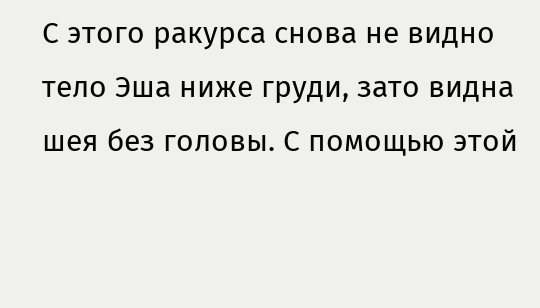С этого ракурса снова не видно тело Эша ниже груди, зато видна шея без головы. С помощью этой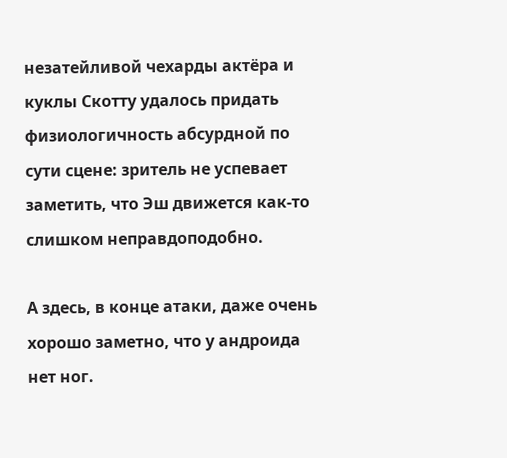незатейливой чехарды актёра и куклы Скотту удалось придать физиологичность абсурдной по сути сцене: зритель не успевает заметить, что Эш движется как-то слишком неправдоподобно.

А здесь, в конце атаки, даже очень хорошо заметно, что у андроида нет ног.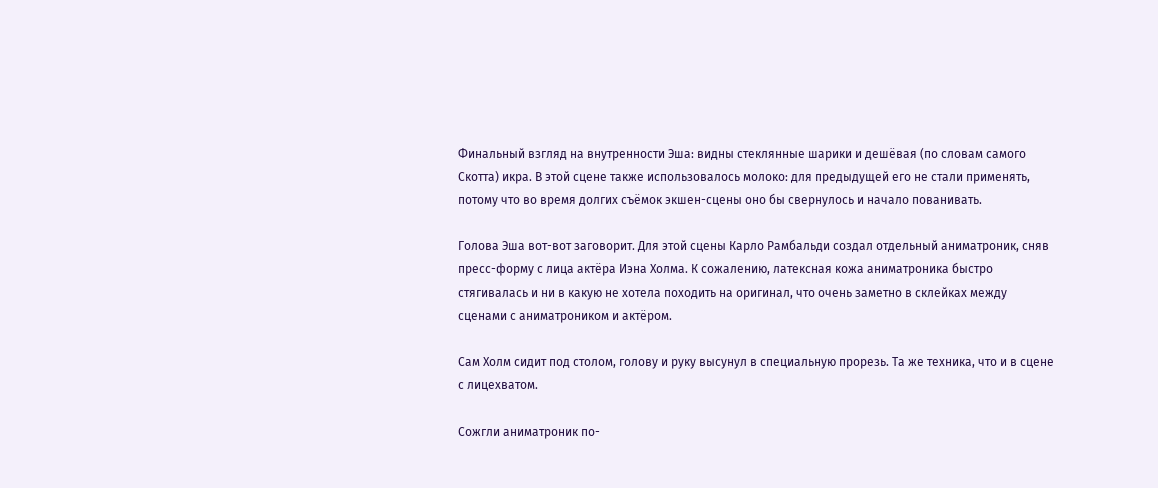Финальный взгляд на внутренности Эша: видны стеклянные шарики и дешёвая (по словам самого Скотта) икра. В этой сцене также использовалось молоко: для предыдущей его не стали применять, потому что во время долгих съёмок экшен-сцены оно бы свернулось и начало пованивать.

Голова Эша вот-вот заговорит. Для этой сцены Карло Рамбальди создал отдельный аниматроник, сняв пресс-форму с лица актёра Иэна Холма. К сожалению, латексная кожа аниматроника быстро стягивалась и ни в какую не хотела походить на оригинал, что очень заметно в склейках между сценами с аниматроником и актёром.

Сам Холм сидит под столом, голову и руку высунул в специальную прорезь. Та же техника, что и в сцене с лицехватом.

Сожгли аниматроник по-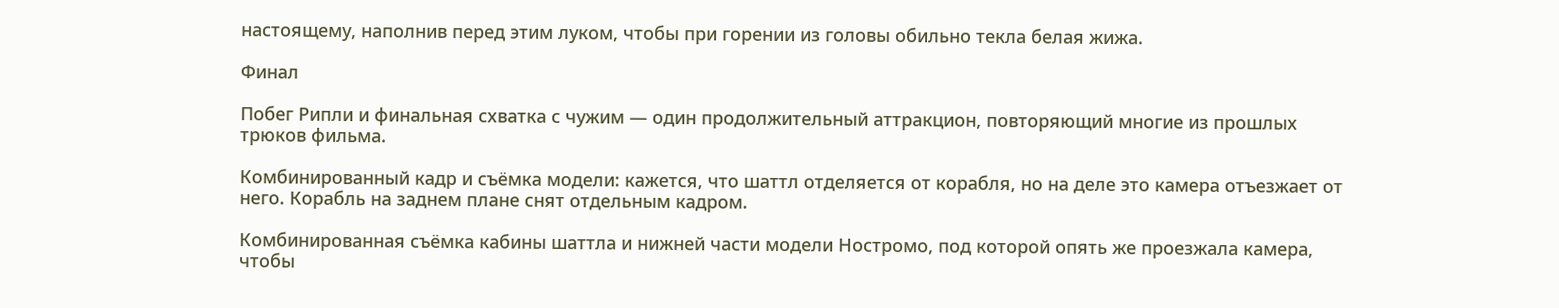настоящему, наполнив перед этим луком, чтобы при горении из головы обильно текла белая жижа.

Финал

Побег Рипли и финальная схватка с чужим — один продолжительный аттракцион, повторяющий многие из прошлых трюков фильма.

Комбинированный кадр и съёмка модели: кажется, что шаттл отделяется от корабля, но на деле это камера отъезжает от него. Корабль на заднем плане снят отдельным кадром.

Комбинированная съёмка кабины шаттла и нижней части модели Ностромо, под которой опять же проезжала камера, чтобы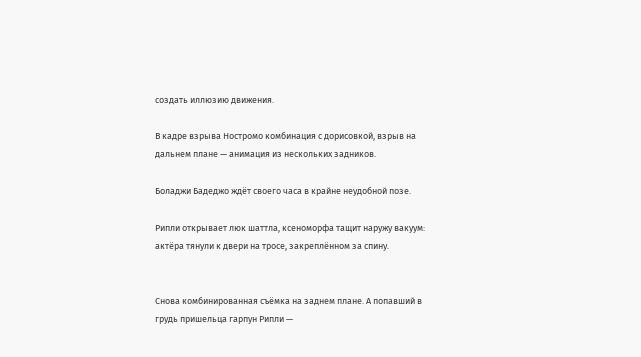создать иллюзию движения.

В кадре взрыва Ностромо комбинация с дорисовкой, взрыв на дальнем плане — анимация из нескольких задников.

Боладжи Бадеджо ждёт своего часа в крайне неудобной позе.

Рипли открывает люк шаттла, ксеноморфа тащит наружу вакуум: актёра тянули к двери на тросе, закреплённом за спину.


Снова комбинированная съёмка на заднем плане. А попавший в грудь пришельца гарпун Рипли —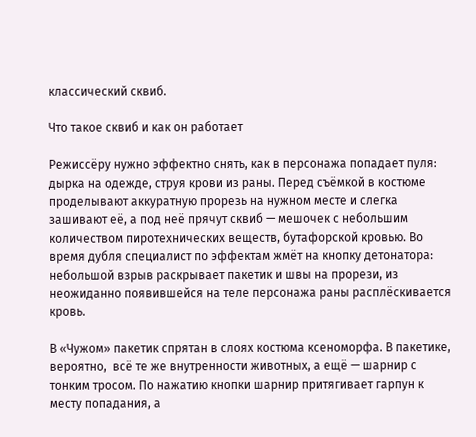классический сквиб.

Что такое сквиб и как он работает

Режиссёру нужно эффектно снять, как в персонажа попадает пуля: дырка на одежде, струя крови из раны. Перед съёмкой в костюме проделывают аккуратную прорезь на нужном месте и слегка зашивают её, а под неё прячут сквиб — мешочек с небольшим количеством пиротехнических веществ, бутафорской кровью. Во время дубля специалист по эффектам жмёт на кнопку детонатора: небольшой взрыв раскрывает пакетик и швы на прорези, из неожиданно появившейся на теле персонажа раны расплёскивается кровь.

В «Чужом» пакетик спрятан в слоях костюма ксеноморфа. В пакетике, вероятно,  всё те же внутренности животных, а ещё — шарнир с тонким тросом. По нажатию кнопки шарнир притягивает гарпун к месту попадания, а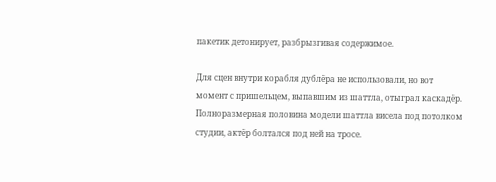пакетик детонирует, разбрызгивая содержимое.

Для сцен внутри корабля дублёра не использовали, но вот момент с пришельцем, выпавшим из шаттла, отыграл каскадёр. Полноразмерная половина модели шаттла висела под потолком студии, актёр болтался под ней на тросе.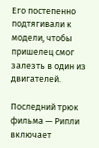Его постепенно подтягивали к модели, чтобы пришелец смог залезть в один из двигателей.

Последний трюк фильма — Рипли включает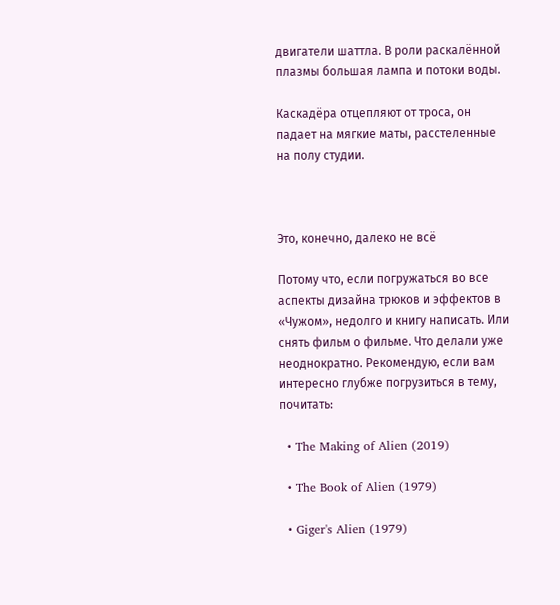двигатели шаттла. В роли раскалённой плазмы большая лампа и потоки воды.

Каскадёра отцепляют от троса, он падает на мягкие маты, расстеленные на полу студии.



Это, конечно, далеко не всё

Потому что, если погружаться во все аспекты дизайна трюков и эффектов в «Чужом», недолго и книгу написать. Или снять фильм о фильме. Что делали уже неоднократно. Рекомендую, если вам интересно глубже погрузиться в тему, почитать:

  • The Making of Alien (2019)

  • The Book of Alien (1979)

  • Giger's Alien (1979)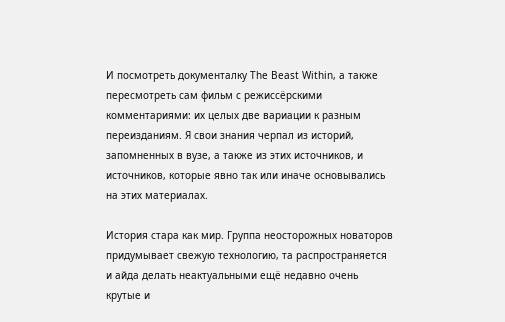И посмотреть документалку The Beast Within, а также пересмотреть сам фильм с режиссёрскими комментариями: их целых две вариации к разным переизданиям. Я свои знания черпал из историй, запомненных в вузе, а также из этих источников, и источников, которые явно так или иначе основывались на этих материалах.

История стара как мир. Группа неосторожных новаторов придумывает свежую технологию, та распространяется и айда делать неактуальными ещё недавно очень крутые и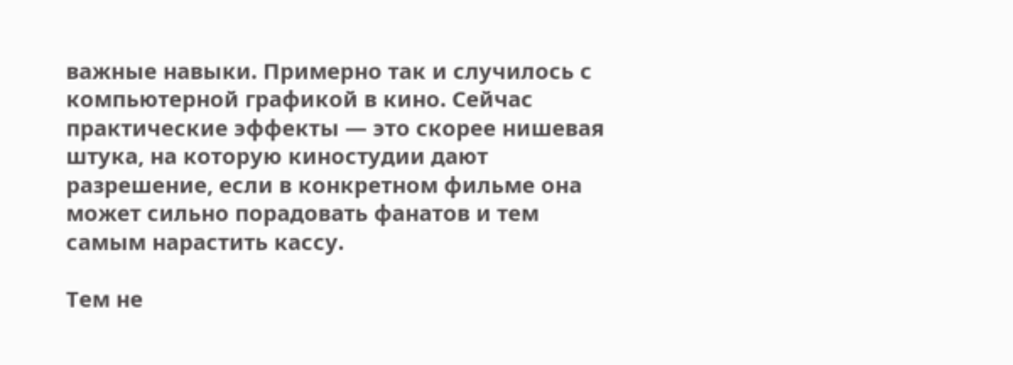важные навыки. Примерно так и случилось с компьютерной графикой в кино. Сейчас практические эффекты — это скорее нишевая штука, на которую киностудии дают разрешение, если в конкретном фильме она может сильно порадовать фанатов и тем самым нарастить кассу.

Тем не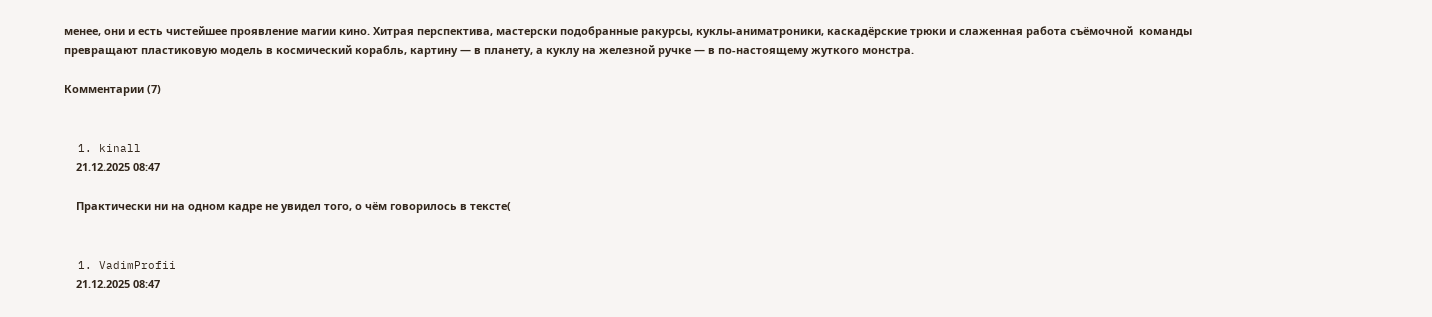менее, они и есть чистейшее проявление магии кино. Хитрая перспектива, мастерски подобранные ракурсы, куклы-аниматроники, каскадёрские трюки и слаженная работа съёмочной  команды превращают пластиковую модель в космический корабль, картину — в планету, а куклу на железной ручке — в по-настоящему жуткого монстра.

Комментарии (7)


  1. kinall
    21.12.2025 08:47

    Практически ни на одном кадре не увидел того, о чём говорилось в тексте(


  1. VadimProfii
    21.12.2025 08:47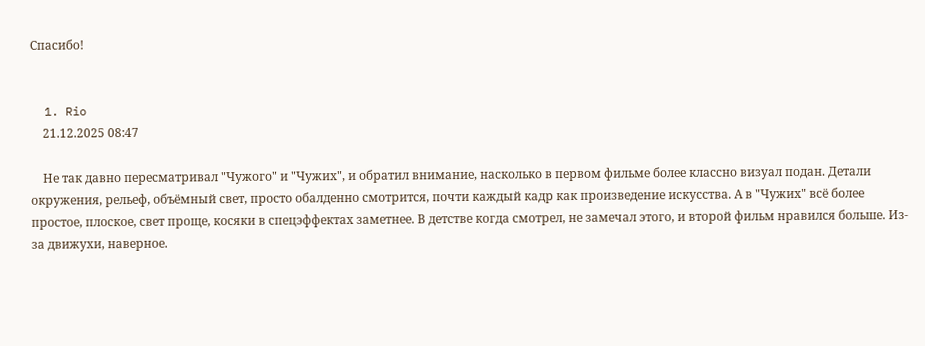Спасибо!


  1. Rio
    21.12.2025 08:47

    Не так давно пересматривал "Чужого" и "Чужих", и обратил внимание, насколько в первом фильме более классно визуал подан. Детали окружения, рельеф, объёмный свет, просто обалденно смотрится, почти каждый кадр как произведение искусства. А в "Чужих" всё более простое, плоское, свет проще, косяки в спецэффектах заметнее. В детстве когда смотрел, не замечал этого, и второй фильм нравился больше. Из-за движухи, наверное.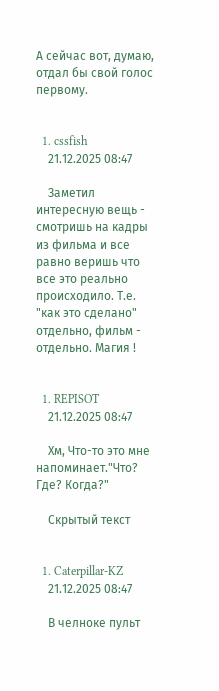А сейчас вот, думаю, отдал бы свой голос первому.


  1. cssfish
    21.12.2025 08:47

    Заметил интересную вещь - смотришь на кадры из фильма и все равно веришь что все это реально происходило. Т.е. "как это сделано" отдельно, фильм - отдельно. Магия !


  1. REPISOT
    21.12.2025 08:47

    Хм, Что-то это мне напоминает."Что? Где? Когда?"

    Скрытый текст


  1. Caterpillar-KZ
    21.12.2025 08:47

    В челноке пульт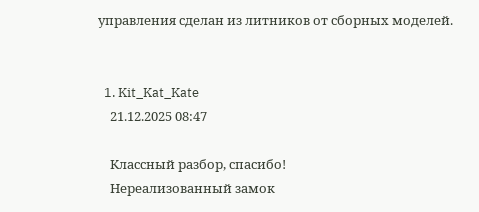управления сделан из литников от сборных моделей.


  1. Kit_Kat_Kate
    21.12.2025 08:47

    Классный разбор, спасибо!
    Нереализованный замок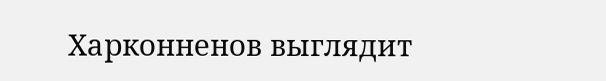Харконненов выглядит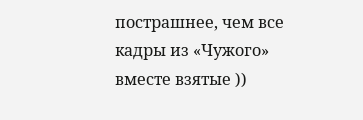пострашнее, чем все кадры из «Чужого» вместе взятые ))